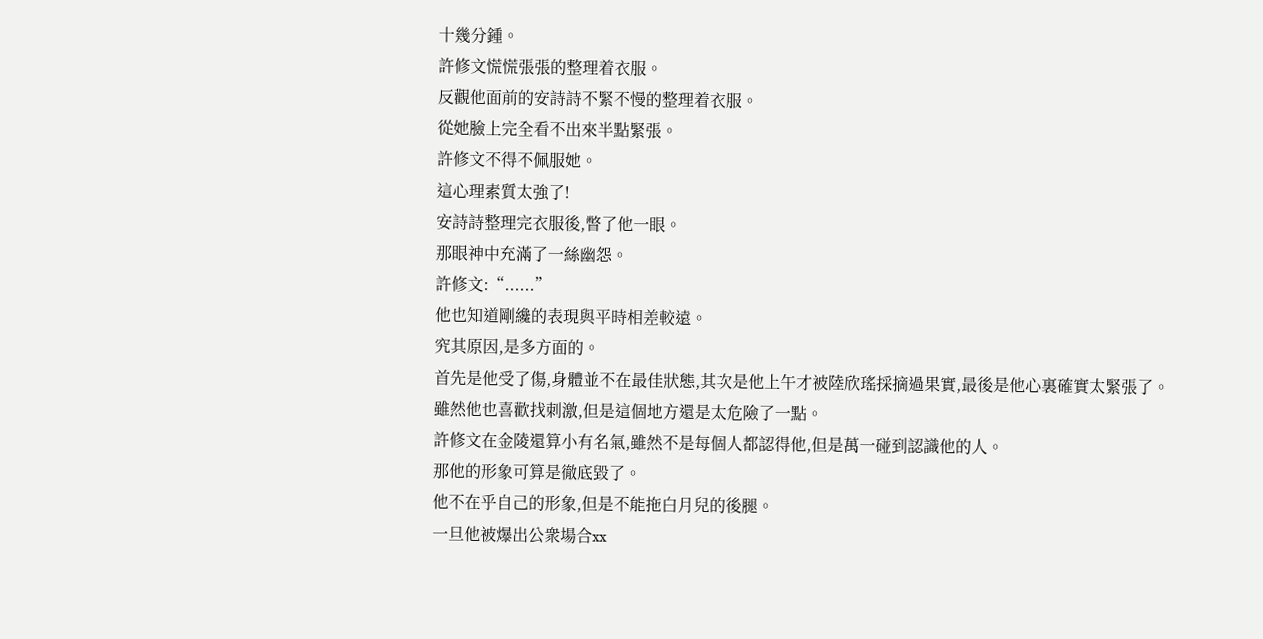十幾分鍾。
許修文慌慌張張的整理着衣服。
反觀他面前的安詩詩不緊不慢的整理着衣服。
從她臉上完全看不出來半點緊張。
許修文不得不佩服她。
這心理素質太強了!
安詩詩整理完衣服後,瞥了他一眼。
那眼神中充滿了一絲幽怨。
許修文:“......”
他也知道剛纔的表現與平時相差較遠。
究其原因,是多方面的。
首先是他受了傷,身體並不在最佳狀態,其次是他上午才被陸欣瑤採摘過果實,最後是他心裏確實太緊張了。
雖然他也喜歡找刺激,但是這個地方還是太危險了一點。
許修文在金陵還算小有名氣,雖然不是每個人都認得他,但是萬一碰到認識他的人。
那他的形象可算是徹底毀了。
他不在乎自己的形象,但是不能拖白月兒的後腿。
一旦他被爆出公衆場合xx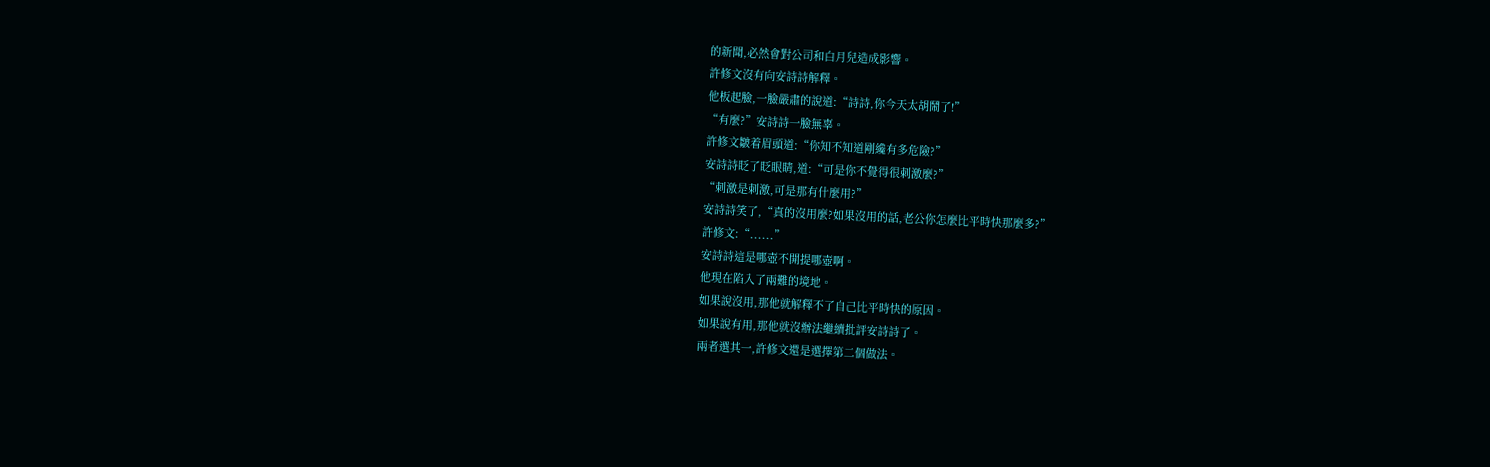的新聞,必然會對公司和白月兒造成影響。
許修文沒有向安詩詩解釋。
他板起臉,一臉嚴肅的說道:“詩詩,你今天太胡鬧了!”
“有麼?”安詩詩一臉無辜。
許修文皺着眉頭道:“你知不知道剛纔有多危險?”
安詩詩眨了眨眼睛,道:“可是你不覺得很刺激麼?”
“刺激是刺激,可是那有什麼用?”
安詩詩笑了,“真的沒用麼?如果沒用的話,老公你怎麼比平時快那麼多?”
許修文:“......”
安詩詩這是哪壺不開提哪壺啊。
他現在陷入了兩難的境地。
如果說沒用,那他就解釋不了自己比平時快的原因。
如果說有用,那他就沒辦法繼續批評安詩詩了。
兩者選其一,許修文還是選擇第二個做法。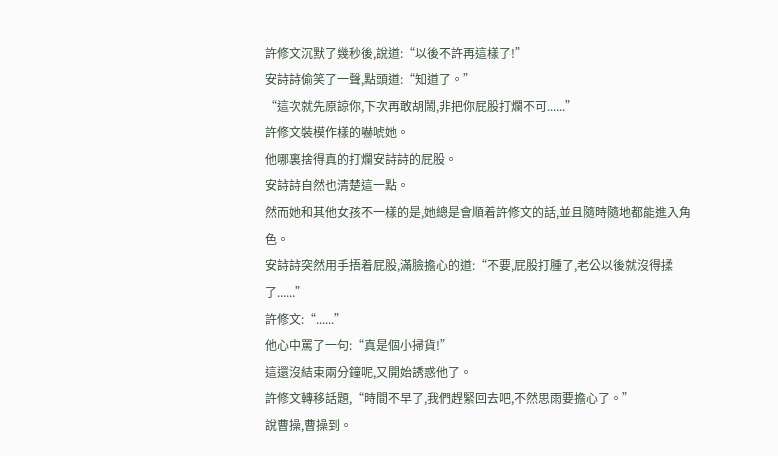許修文沉默了幾秒後,說道:“以後不許再這樣了!”
安詩詩偷笑了一聲,點頭道:“知道了。”
“這次就先原諒你,下次再敢胡鬧,非把你屁股打爛不可......”
許修文裝模作樣的嚇唬她。
他哪裏捨得真的打爛安詩詩的屁股。
安詩詩自然也清楚這一點。
然而她和其他女孩不一樣的是,她總是會順着許修文的話,並且隨時隨地都能進入角色。
安詩詩突然用手捂着屁股,滿臉擔心的道:“不要,屁股打腫了,老公以後就沒得揉了......”
許修文:“......”
他心中罵了一句:“真是個小掃貨!”
這還沒結束兩分鐘呢,又開始誘惑他了。
許修文轉移話題,“時間不早了,我們趕緊回去吧,不然思雨要擔心了。”
說曹操,曹操到。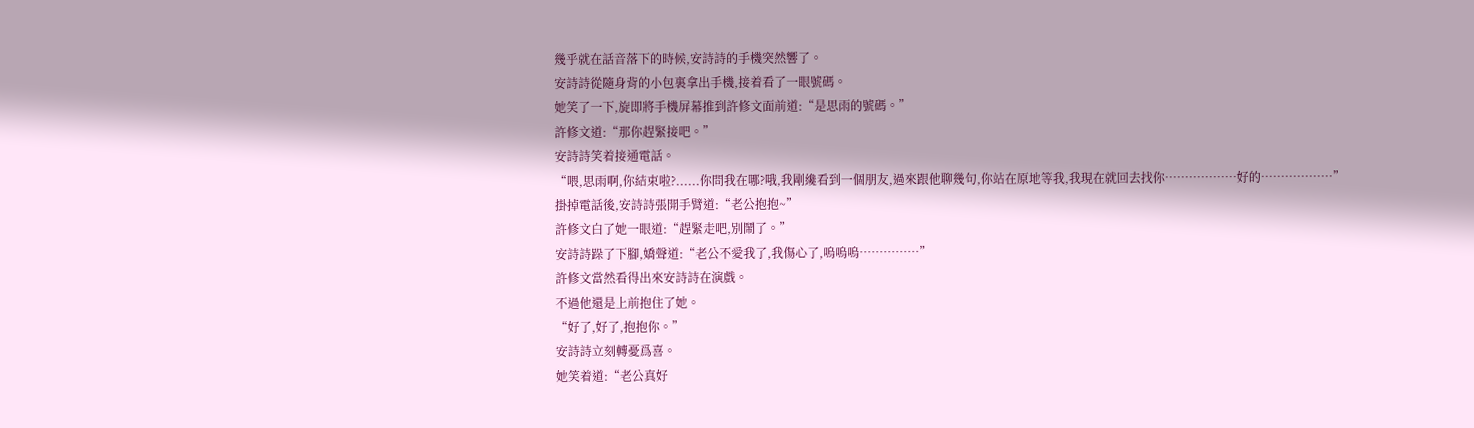幾乎就在話音落下的時候,安詩詩的手機突然響了。
安詩詩從隨身背的小包裏拿出手機,接着看了一眼號碼。
她笑了一下,旋即將手機屏幕推到許修文面前道:“是思雨的號碼。”
許修文道:“那你趕緊接吧。”
安詩詩笑着接通電話。
“喂,思雨啊,你結束啦?......你問我在哪?哦,我剛纔看到一個朋友,過來跟他聊幾句,你站在原地等我,我現在就回去找你………………好的………………”
掛掉電話後,安詩詩張開手臂道:“老公抱抱~”
許修文白了她一眼道:“趕緊走吧,別鬧了。”
安詩詩跺了下腳,嬌聲道:“老公不愛我了,我傷心了,嗚嗚嗚……………”
許修文當然看得出來安詩詩在演戲。
不過他還是上前抱住了她。
“好了,好了,抱抱你。”
安詩詩立刻轉憂爲喜。
她笑着道:“老公真好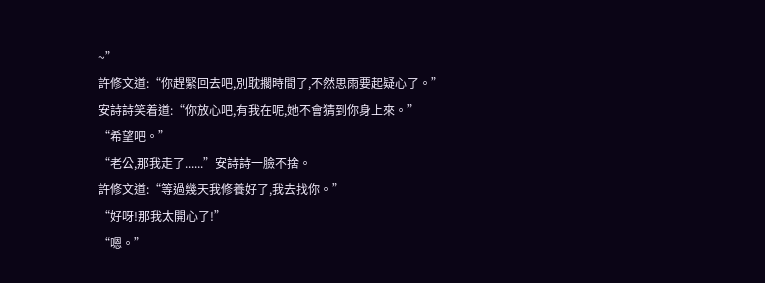~”
許修文道:“你趕緊回去吧,別耽擱時間了,不然思雨要起疑心了。”
安詩詩笑着道:“你放心吧,有我在呢,她不會猜到你身上來。”
“希望吧。”
“老公,那我走了......”安詩詩一臉不捨。
許修文道:“等過幾天我修養好了,我去找你。”
“好呀!那我太開心了!”
“嗯。”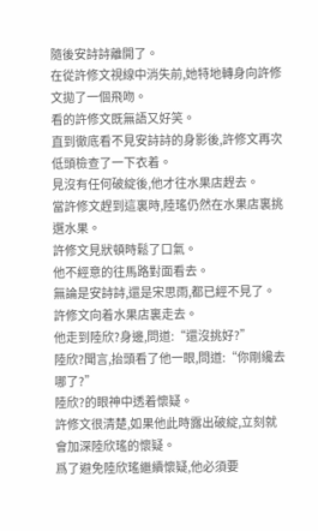隨後安詩詩離開了。
在從許修文視線中消失前,她特地轉身向許修文拋了一個飛吻。
看的許修文既無語又好笑。
直到徹底看不見安詩詩的身影後,許修文再次低頭檢查了一下衣着。
見沒有任何破綻後,他才往水果店趕去。
當許修文趕到這裏時,陸瑤仍然在水果店裏挑選水果。
許修文見狀頓時鬆了口氣。
他不經意的往馬路對面看去。
無論是安詩詩,還是宋思雨,都已經不見了。
許修文向着水果店裏走去。
他走到陸欣?身邊,問道:“還沒挑好?”
陸欣?聞言,抬頭看了他一眼,問道:“你剛纔去哪了?”
陸欣?的眼神中透着懷疑。
許修文很清楚,如果他此時露出破綻,立刻就會加深陸欣瑤的懷疑。
爲了避免陸欣瑤繼續懷疑,他必須要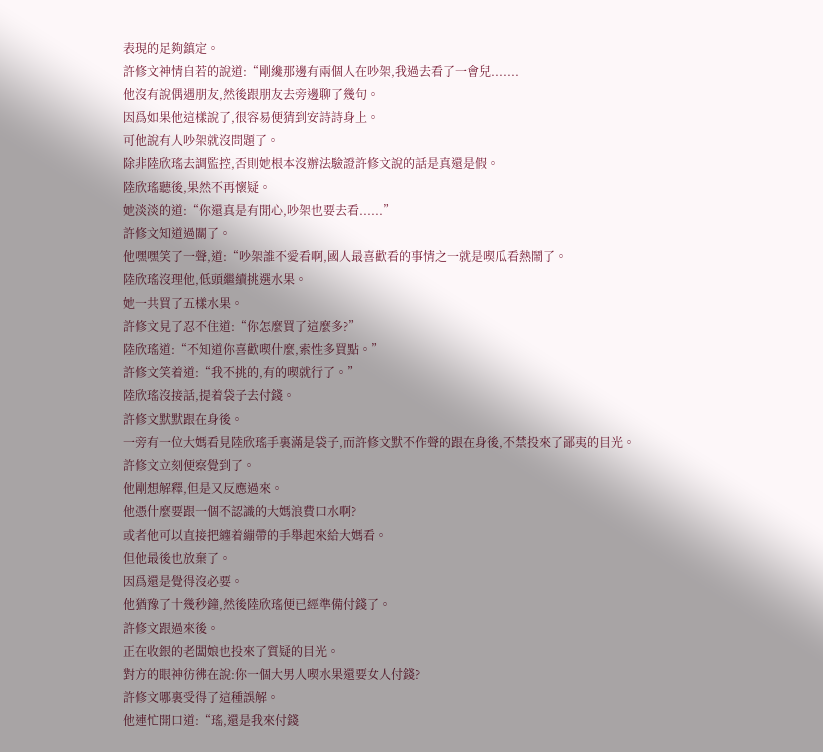表現的足夠鎮定。
許修文神情自若的說道:“剛纔那邊有兩個人在吵架,我過去看了一會兒.......
他沒有說偶遇朋友,然後跟朋友去旁邊聊了幾句。
因爲如果他這樣說了,很容易便猜到安詩詩身上。
可他說有人吵架就沒問題了。
除非陸欣瑤去調監控,否則她根本沒辦法驗證許修文說的話是真還是假。
陸欣瑤聽後,果然不再懷疑。
她淡淡的道:“你還真是有閒心,吵架也要去看......”
許修文知道過關了。
他嘿嘿笑了一聲,道:“吵架誰不愛看啊,國人最喜歡看的事情之一就是喫瓜看熱鬧了。
陸欣瑤沒理他,低頭繼續挑選水果。
她一共買了五樣水果。
許修文見了忍不住道:“你怎麼買了這麼多?”
陸欣瑤道:“不知道你喜歡喫什麼,索性多買點。”
許修文笑着道:“我不挑的,有的喫就行了。”
陸欣瑤沒接話,提着袋子去付錢。
許修文默默跟在身後。
一旁有一位大媽看見陸欣瑤手裏滿是袋子,而許修文默不作聲的跟在身後,不禁投來了鄙夷的目光。
許修文立刻便察覺到了。
他剛想解釋,但是又反應過來。
他憑什麼要跟一個不認識的大媽浪費口水啊?
或者他可以直接把纏着繃帶的手舉起來給大媽看。
但他最後也放棄了。
因爲還是覺得沒必要。
他猶豫了十幾秒鐘,然後陸欣瑤便已經準備付錢了。
許修文跟過來後。
正在收銀的老闆娘也投來了質疑的目光。
對方的眼神彷彿在說:你一個大男人喫水果還要女人付錢?
許修文哪裏受得了這種誤解。
他連忙開口道:“瑤,還是我來付錢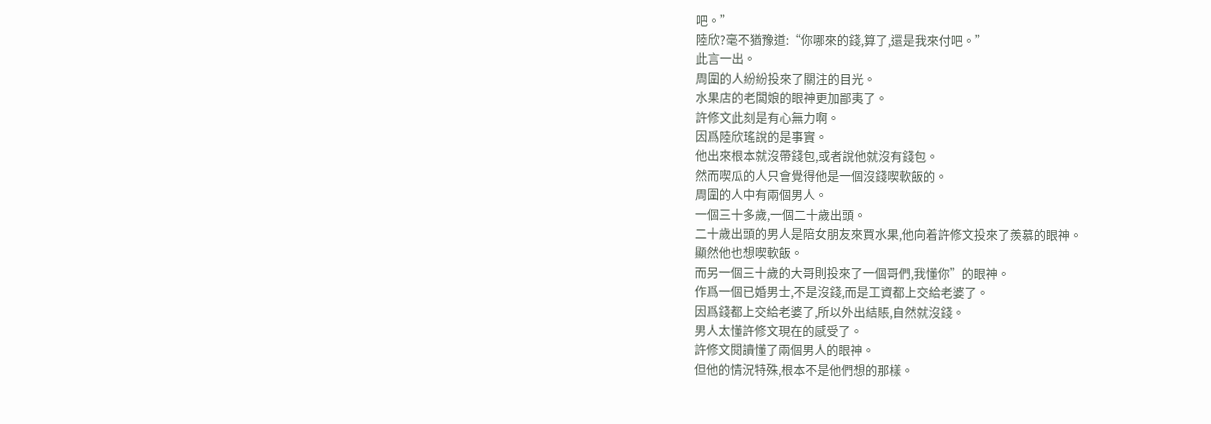吧。”
陸欣?毫不猶豫道:“你哪來的錢,算了,還是我來付吧。”
此言一出。
周圍的人紛紛投來了關注的目光。
水果店的老闆娘的眼神更加鄙夷了。
許修文此刻是有心無力啊。
因爲陸欣瑤說的是事實。
他出來根本就沒帶錢包,或者說他就沒有錢包。
然而喫瓜的人只會覺得他是一個沒錢喫軟飯的。
周圍的人中有兩個男人。
一個三十多歲,一個二十歲出頭。
二十歲出頭的男人是陪女朋友來買水果,他向着許修文投來了羨慕的眼神。
顯然他也想喫軟飯。
而另一個三十歲的大哥則投來了一個哥們,我懂你”的眼神。
作爲一個已婚男士,不是沒錢,而是工資都上交給老婆了。
因爲錢都上交給老婆了,所以外出結賬,自然就沒錢。
男人太懂許修文現在的感受了。
許修文閱讀懂了兩個男人的眼神。
但他的情況特殊,根本不是他們想的那樣。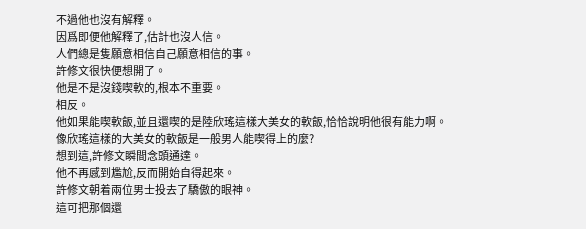不過他也沒有解釋。
因爲即便他解釋了,估計也沒人信。
人們總是隻願意相信自己願意相信的事。
許修文很快便想開了。
他是不是沒錢喫軟的,根本不重要。
相反。
他如果能喫軟飯,並且還喫的是陸欣瑤這樣大美女的軟飯,恰恰說明他很有能力啊。
像欣瑤這樣的大美女的軟飯是一般男人能喫得上的麼?
想到這,許修文瞬間念頭通達。
他不再感到尷尬,反而開始自得起來。
許修文朝着兩位男士投去了驕傲的眼神。
這可把那個還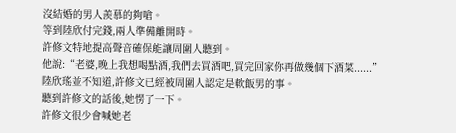沒結婚的男人羨慕的夠嗆。
等到陸欣付完錢,兩人準備離開時。
許修文特地提高聲音確保能讓周圍人聽到。
他說:“老婆,晚上我想喝點酒,我們去買酒吧,買完回家你再做幾個下酒菜......”
陸欣瑤並不知道,許修文已經被周圍人認定是軟飯男的事。
聽到許修文的話後,她愣了一下。
許修文很少會喊她老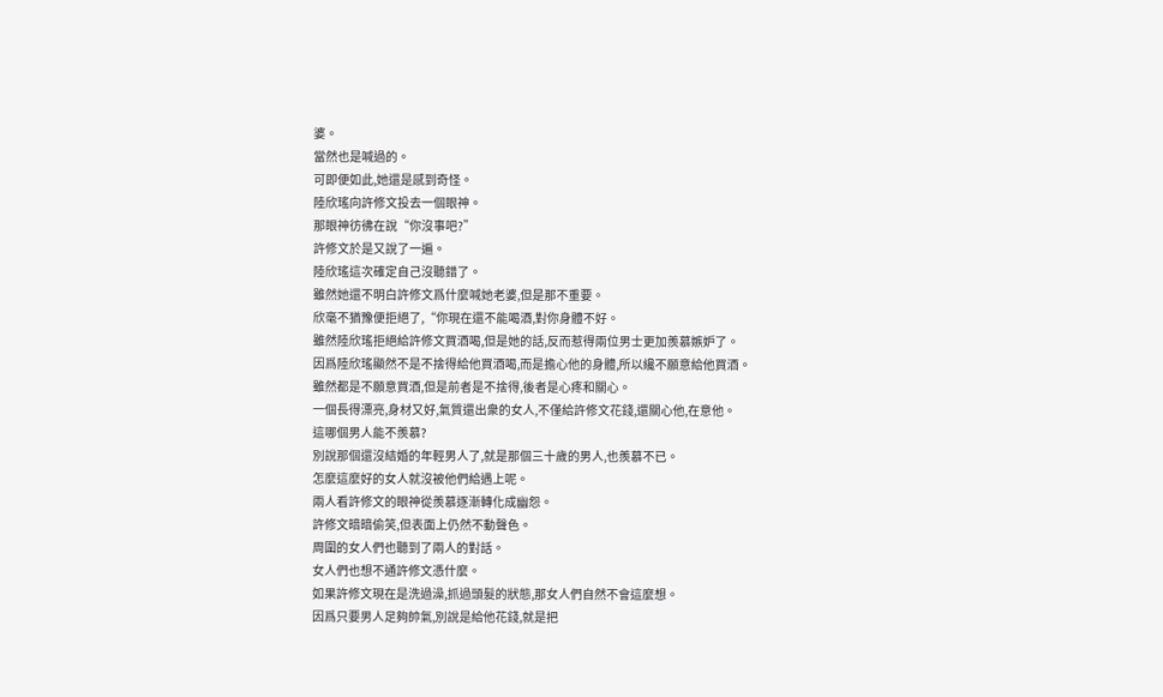婆。
當然也是喊過的。
可即便如此,她還是感到奇怪。
陸欣瑤向許修文投去一個眼神。
那眼神彷彿在說“你沒事吧?”
許修文於是又說了一遍。
陸欣瑤這次確定自己沒聽錯了。
雖然她還不明白許修文爲什麼喊她老婆,但是那不重要。
欣毫不猶豫便拒絕了,“你現在還不能喝酒,對你身體不好。
雖然陸欣瑤拒絕給許修文買酒喝,但是她的話,反而惹得兩位男士更加羨慕嫉妒了。
因爲陸欣瑤顯然不是不捨得給他買酒喝,而是擔心他的身體,所以纔不願意給他買酒。
雖然都是不願意買酒,但是前者是不捨得,後者是心疼和關心。
一個長得漂亮,身材又好,氣質還出衆的女人,不僅給許修文花錢,還關心他,在意他。
這哪個男人能不羨慕?
別說那個還沒結婚的年輕男人了,就是那個三十歲的男人,也羨慕不已。
怎麼這麼好的女人就沒被他們給遇上呢。
兩人看許修文的眼神從羨慕逐漸轉化成幽怨。
許修文暗暗偷笑,但表面上仍然不動聲色。
周圍的女人們也聽到了兩人的對話。
女人們也想不通許修文憑什麼。
如果許修文現在是洗過澡,抓過頭髮的狀態,那女人們自然不會這麼想。
因爲只要男人足夠帥氣,別說是給他花錢,就是把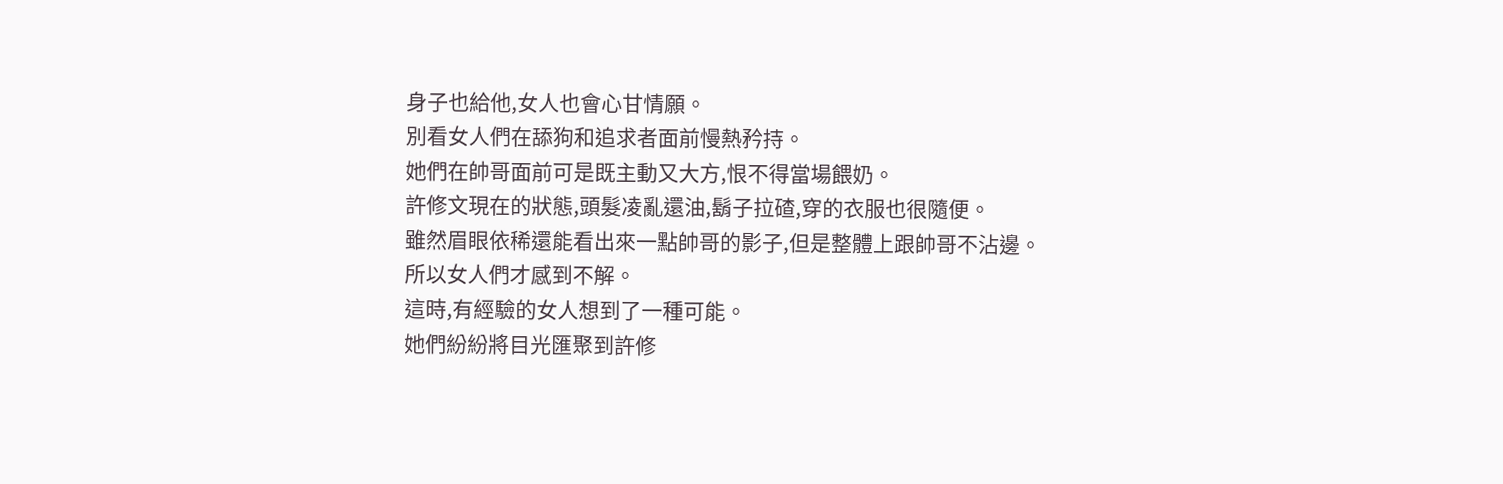身子也給他,女人也會心甘情願。
別看女人們在舔狗和追求者面前慢熱矜持。
她們在帥哥面前可是既主動又大方,恨不得當場餵奶。
許修文現在的狀態,頭髮凌亂還油,鬍子拉碴,穿的衣服也很隨便。
雖然眉眼依稀還能看出來一點帥哥的影子,但是整體上跟帥哥不沾邊。
所以女人們才感到不解。
這時,有經驗的女人想到了一種可能。
她們紛紛將目光匯聚到許修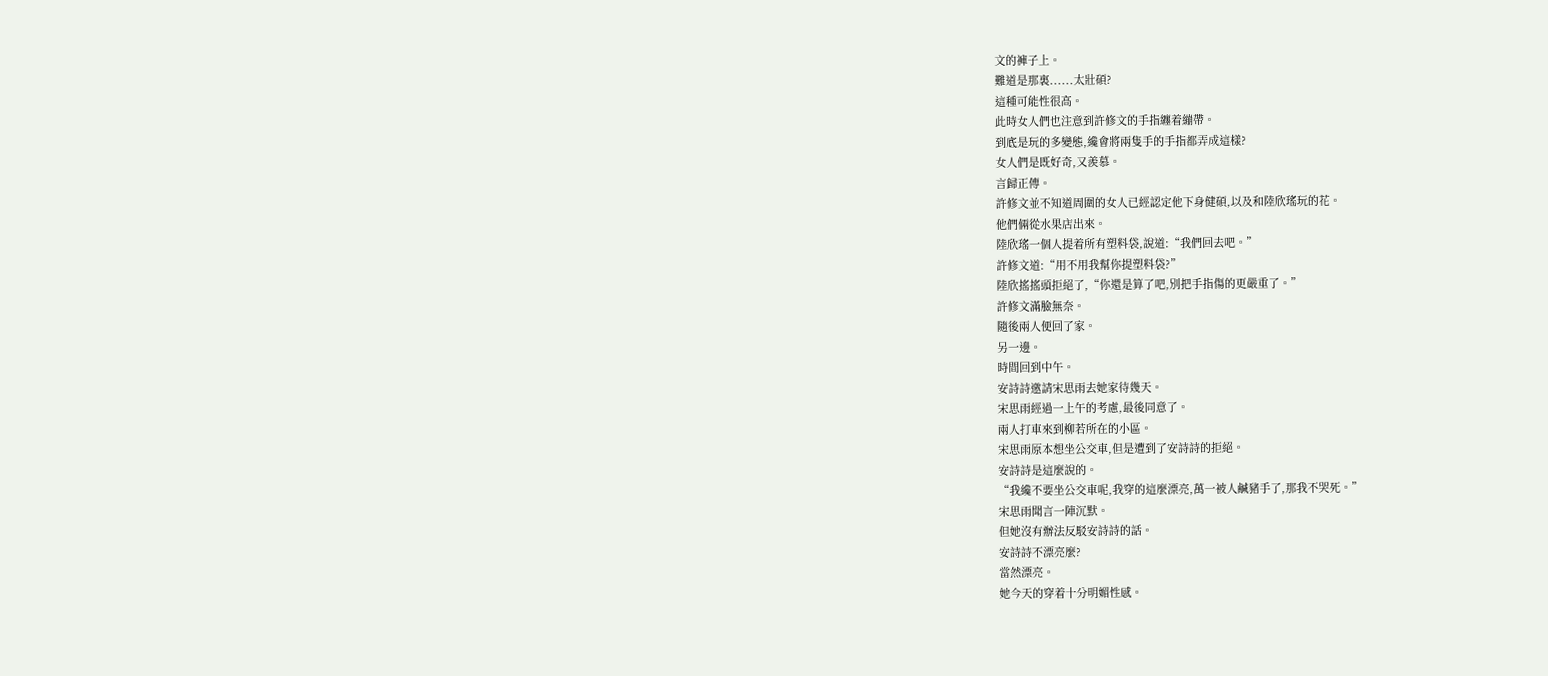文的褲子上。
難道是那裏......太壯碩?
這種可能性很高。
此時女人們也注意到許修文的手指纏着繃帶。
到底是玩的多變態,纔會將兩隻手的手指都弄成這樣?
女人們是既好奇,又羨慕。
言歸正傳。
許修文並不知道周圍的女人已經認定他下身健碩,以及和陸欣瑤玩的花。
他們倆從水果店出來。
陸欣瑤一個人提着所有塑料袋,說道:“我們回去吧。”
許修文道:“用不用我幫你提塑料袋?”
陸欣搖搖頭拒絕了,“你還是算了吧,別把手指傷的更嚴重了。”
許修文滿臉無奈。
隨後兩人便回了家。
另一邊。
時間回到中午。
安詩詩邀請宋思雨去她家待幾天。
宋思雨經過一上午的考慮,最後同意了。
兩人打車來到柳若所在的小區。
宋思雨原本想坐公交車,但是遭到了安詩詩的拒絕。
安詩詩是這麼說的。
“我纔不要坐公交車呢,我穿的這麼漂亮,萬一被人鹹豬手了,那我不哭死。”
宋思雨聞言一陣沉默。
但她沒有辦法反駁安詩詩的話。
安詩詩不漂亮麼?
當然漂亮。
她今天的穿着十分明媚性感。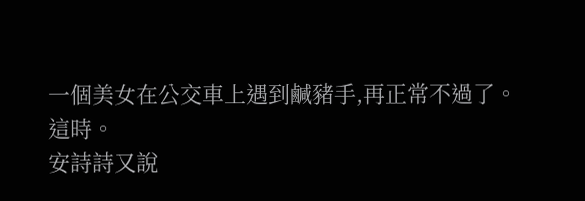一個美女在公交車上遇到鹹豬手,再正常不過了。
這時。
安詩詩又說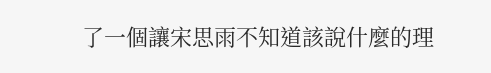了一個讓宋思雨不知道該說什麼的理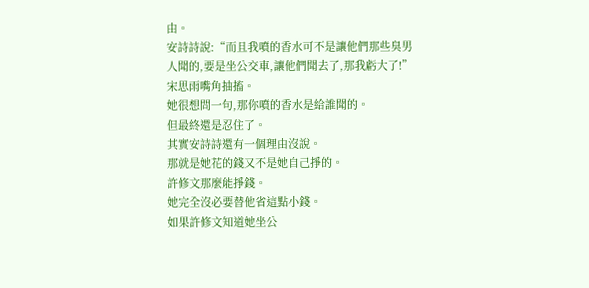由。
安詩詩說:“而且我噴的香水可不是讓他們那些臭男人聞的,要是坐公交車,讓他們聞去了,那我虧大了!”
宋思雨嘴角抽搐。
她很想問一句,那你噴的香水是給誰聞的。
但最終還是忍住了。
其實安詩詩還有一個理由沒說。
那就是她花的錢又不是她自己掙的。
許修文那麼能掙錢。
她完全沒必要替他省這點小錢。
如果許修文知道她坐公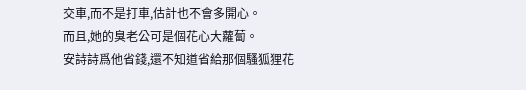交車,而不是打車,估計也不會多開心。
而且,她的臭老公可是個花心大蘿蔔。
安詩詩爲他省錢,還不知道省給那個騷狐狸花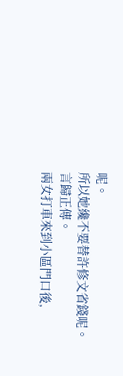呢。
所以她纔不要替許修文省錢呢。
言歸正傳。
兩女打車來到小區門口後,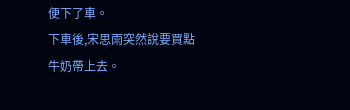便下了車。
下車後,宋思雨突然說要買點牛奶帶上去。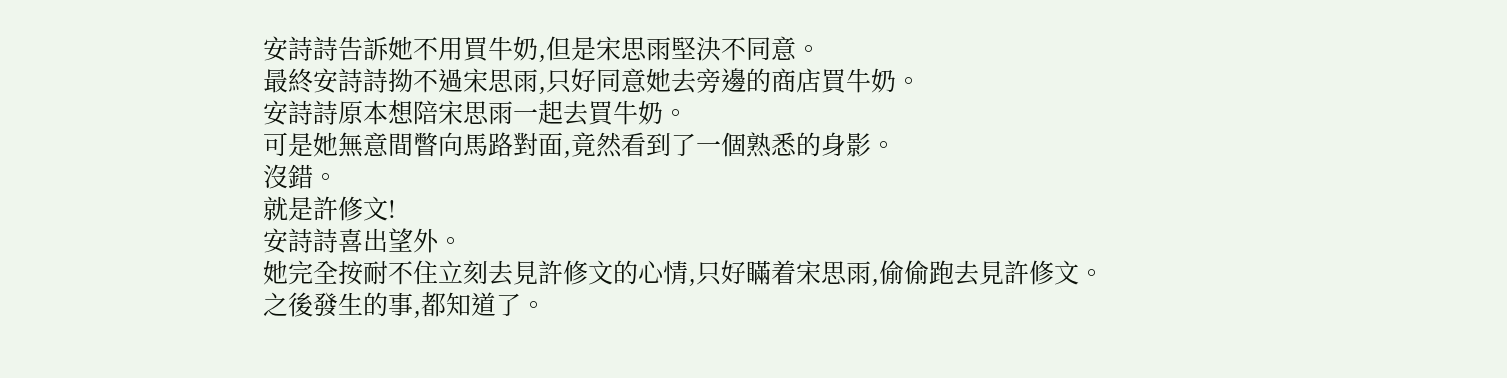安詩詩告訴她不用買牛奶,但是宋思雨堅決不同意。
最終安詩詩拗不過宋思雨,只好同意她去旁邊的商店買牛奶。
安詩詩原本想陪宋思雨一起去買牛奶。
可是她無意間瞥向馬路對面,竟然看到了一個熟悉的身影。
沒錯。
就是許修文!
安詩詩喜出望外。
她完全按耐不住立刻去見許修文的心情,只好瞞着宋思雨,偷偷跑去見許修文。
之後發生的事,都知道了。